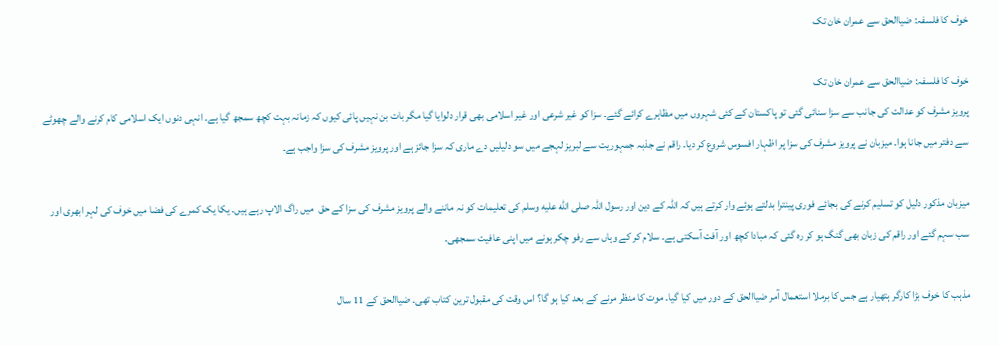خوف کا فلسفہ: ضیاالحق سے عمران خان تک

خوف کا فلسفہ: ضیاالحق سے عمران خان تک
پرویز مشرف کو عدالت کی جانب سے سزا سنائی گئی تو پاکستان کے کئی شہروں میں مظاہرے کرائے گئے۔ سزا کو غیر شرعی اور غیر اسلامی بھی قرار دلوایا گیا مگر بات بن نہیں پائی کیوں کہ زمانہ بہت کچھ سمجھ گیا ہے۔ انہی دنوں ایک اسلامی کام کرنے والے چھوٹے سے دفتر میں جانا ہوا۔ میزبان نے پرویز مشرف کی سزا پر اظہار افسوس شروع کر دیا۔ راقم نے جذبہ جمہوریت سے لبریز لہجے میں سو دلیلیں دے ماری کہ سزا جائز ہے اور پرویز مشرف کی سزا واجب ہے۔

میزبان مذکور دلیل کو تسلیم کرنے کی بجائے فوری پینترا بدلتے ہوئے وار کرتے ہیں کہ اللہ کے دین اور رسول اللہ صلى الله عليه وسلم کی تعلیمات کو نہ ماننے والے پرویز مشرف کی سزا کے حق  میں راگ الاپ رہے ہیں۔ یکا یک کمرے کی فضا میں خوف کی لہر ابھری اور سب سہم گئے اور راقم کی زبان بھی گنگ ہو کر رہ گئی کہ مبادا کچھ اور آفت آسکتی ہے۔ سلام کر کے وہاں سے رفو چکر ہونے میں اپنی عافیت سمجھی۔

مذہب کا خوف بڑا کارگر ہتھیار ہے جس کا برملا استعمال آمر ضیاالحق کے دور میں کیا گیا۔ موت کا منظر مرنے کے بعد کیا ہو گا؟ اس وقت کی مقبول ترین کتاب تھی۔ ضیاالحق کے 11 سال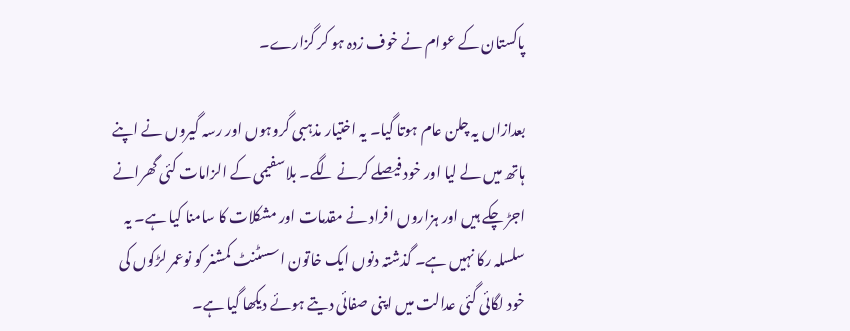پاکستان کے عوام نے خوف زدہ ہو کر گزارے۔

بعدازاں یہ چلن عام ہوتا گیا۔ یہ اختیار مذہبی گروہوں اور رسہ گیروں نے اپنے ہاتھ میں لے لیا اور خود فیصلے کرنے لگے۔ بلاسفیمی کے الزامات کئی گھرانے اجڑ چکے ہیں اور ہزاروں افراد نے مقدمات اور مشکلات کا سامنا کیا ہے۔ یہ سلسلہ رکا نہیں ہے۔ گذشتہ دنوں ایک خاتون اسسٹنٹ کمشنر کو نوعمر لڑکوں کی خود لگائی گئی عدالت میں اپنی صفائی دیتے ہوئے دیکھا گیا ہے۔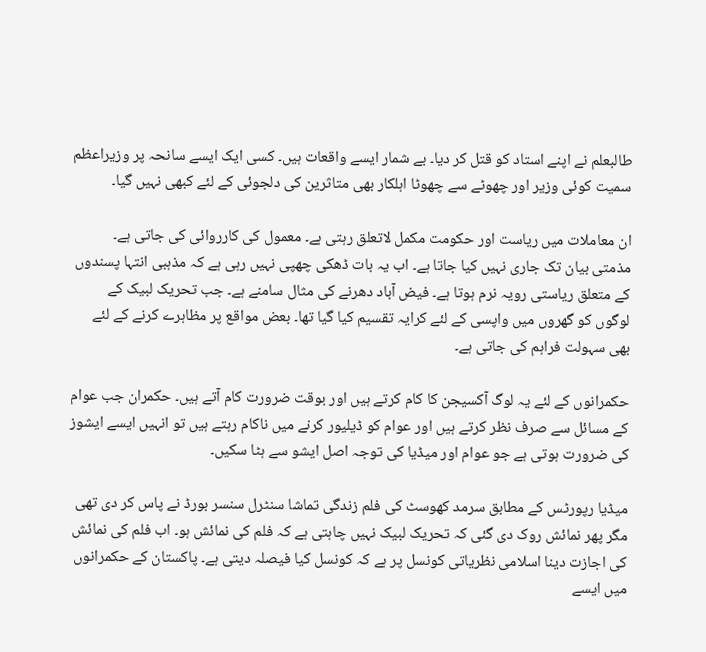طالبعلم نے اپنے استاد کو قتل کر دیا۔ بے شمار ایسے واقعات ہیں۔ کسی ایک ایسے سانحہ پر وزیراعظم سمیت کوئی وزیر اور چھوٹے سے چھوٹا اہلکار بھی متاثرین کی دلجوئی کے لئے کبھی نہیں گیا۔

ان معاملات میں ریاست اور حکومت مکمل لاتعلق رہتی ہے۔ معمول کی کارروائی کی جاتی ہے۔ مذمتی بیان تک جاری نہیں کیا جاتا ہے۔ اب یہ بات ڈھکی چھپی نہیں رہی ہے کہ مذہبی انتہا پسندوں کے متعلق ریاستی رویہ نرم ہوتا ہے۔ فیض آباد دھرنے کی مثال سامنے ہے۔ جب تحریک لبیک کے لوگوں کو گھروں میں واپسی کے لئے کرایہ تقسیم کیا گیا تھا۔ بعض مواقع پر مظاہرے کرنے کے لئے بھی سہولت فراہم کی جاتی ہے۔

حکمرانوں کے لئے یہ لوگ آکسیجن کا کام کرتے ہیں اور بوقت ضرورت کام آتے ہیں۔ حکمران جب عوام کے مسائل سے صرف نظر کرتے ہیں اور عوام کو ڈیلیور کرنے میں ناکام رہتے ہیں تو انہیں ایسے ایشوز کی ضرورت ہوتی ہے جو عوام اور میڈیا کی توجہ اصل ایشو سے ہٹا سکیں۔

میڈیا رپورٹس کے مطابق سرمد کھوسٹ کی فلم زندگی تماشا سنٹرل سنسر بورڈ نے پاس کر دی تھی مگر پھر نمائش روک دی گئی کہ تحریک لبیک نہیں چاہتی ہے کہ فلم کی نمائش ہو۔ اب فلم کی نمائش کی اجازت دینا اسلامی نظریاتی کونسل پر ہے کہ کونسل کیا فیصلہ دیتی ہے۔ پاکستان کے حکمرانوں میں ایسے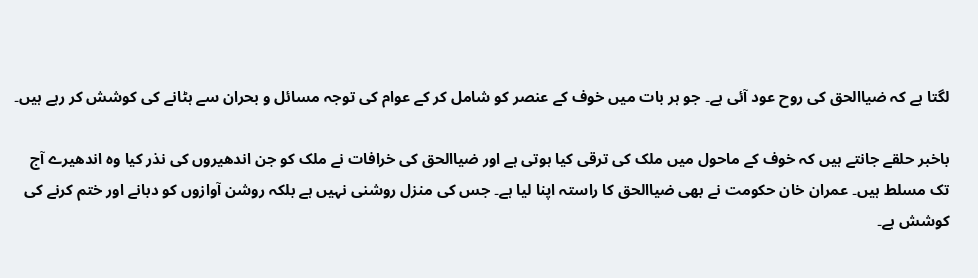لگتا ہے کہ ضیاالحق کی روح عود آئی ہے۔ جو ہر بات میں خوف کے عنصر کو شامل کر کے عوام کی توجہ مسائل و بحران سے ہٹانے کی کوشش کر رہے ہیں۔

باخبر حلقے جانتے ہیں کہ خوف کے ماحول میں ملک کی ترقی کیا ہوتی ہے اور ضیاالحق کی خرافات نے ملک کو جن اندھیروں کی نذر کیا وہ اندھیرے آج تک مسلط ہیں۔ عمران خان حکومت نے بھی ضیاالحق کا راستہ اپنا لیا ہے۔ جس کی منزل روشنی نہیں ہے بلکہ روشن آوازوں کو دبانے اور ختم کرنے کی کوشش ہے۔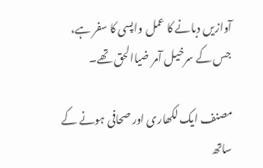آوازیں دبانے کا عمل واپسی کا سفر ہے، جس کے سرخیل آمر ضیاالحق تھے۔

مصنف ایک لکھاری اور صحافی ہونے کے ساتھ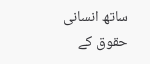ساتھ انسانی حقوق کے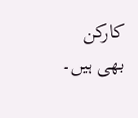کارکن بھی ہیں۔